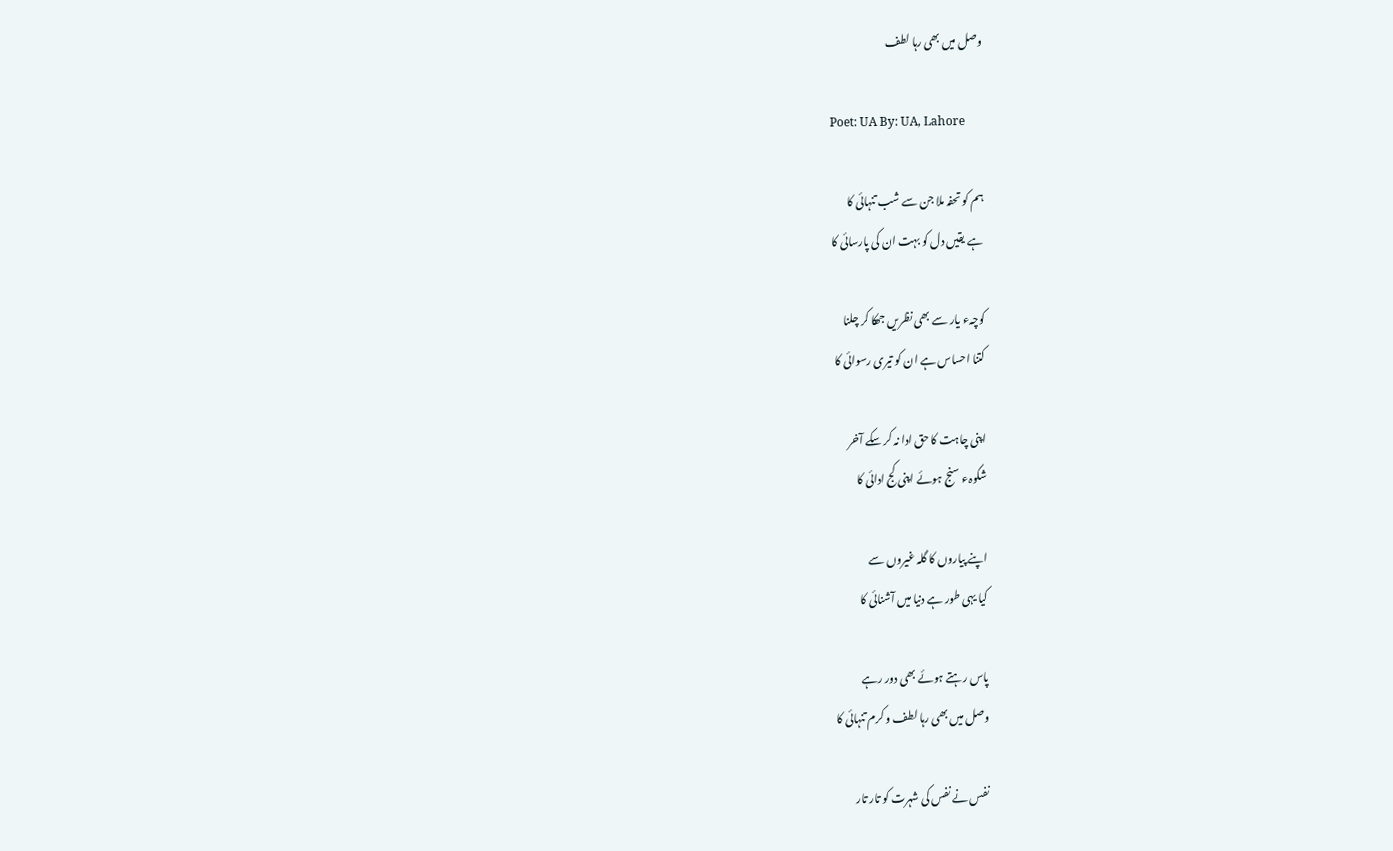وصل میں بھی رہا لطف

Poet: UA By: UA, Lahore

ہم کو تحفہ ملا جن سے شب تنہائی کا
ہے یقیں دل کو بہت ان کی پارسائی کا

کوچہء یار سے بھی نظریں جھکا کر چلنا
کتنا احساس ہے ان کو تیری رسوائی کا

اپنی چاہت کا حق ادا نہ کر سکے آخر
شکوہء سنج ہوئے اپنی کج ادائی کا

اپنے پیاروں کا گلہ غیروں سے
کیا یہی طور ہے دنیا میں آشنائی کا

پاس رہتے ہوئے بھی دور رہے
وصل میں بھی رہا لطف و کرم تنہائی کا

نفس نے نفس کی شہرت کو تار تار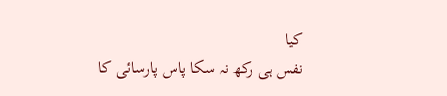کیا
نفس ہی رکھ نہ سکا پاس پارسائی کا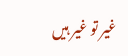غیر تو غیر ہیں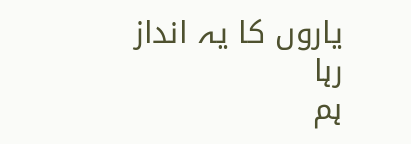یاروں کا یہ انداز رہا
ہم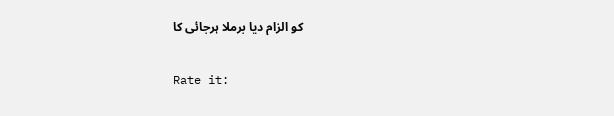کو الزام دیا برملا ہرجائی کا

Rate it: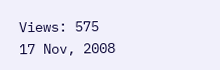Views: 575
17 Nov, 2008